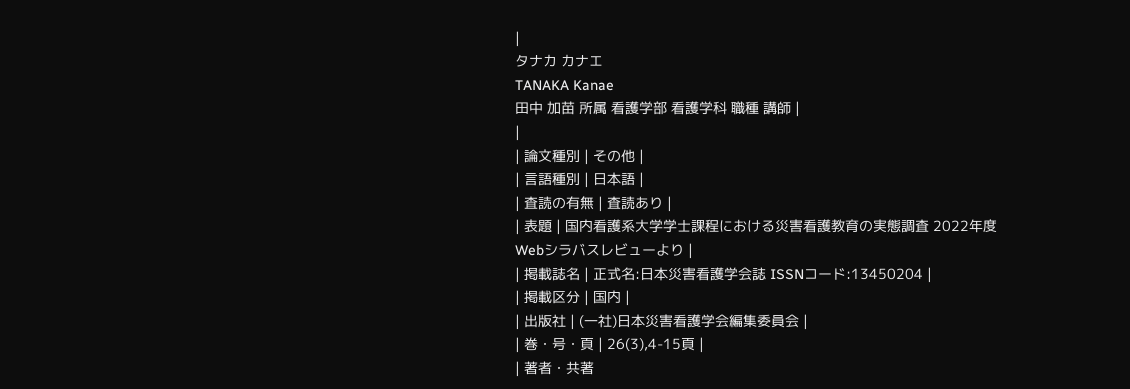|
タナカ カナエ
TANAKA Kanae
田中 加苗 所属 看護学部 看護学科 職種 講師 |
|
| 論文種別 | その他 |
| 言語種別 | 日本語 |
| 査読の有無 | 査読あり |
| 表題 | 国内看護系大学学士課程における災害看護教育の実態調査 2022年度Webシラバスレビューより |
| 掲載誌名 | 正式名:日本災害看護学会誌 ISSNコード:13450204 |
| 掲載区分 | 国内 |
| 出版社 | (一社)日本災害看護学会編集委員会 |
| 巻・号・頁 | 26(3),4-15頁 |
| 著者・共著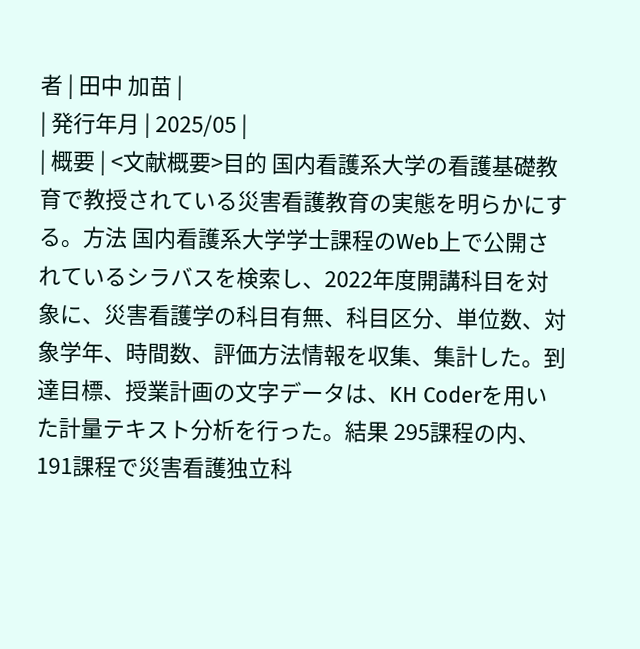者 | 田中 加苗 |
| 発行年月 | 2025/05 |
| 概要 | <文献概要>目的 国内看護系大学の看護基礎教育で教授されている災害看護教育の実態を明らかにする。方法 国内看護系大学学士課程のWeb上で公開されているシラバスを検索し、2022年度開講科目を対象に、災害看護学の科目有無、科目区分、単位数、対象学年、時間数、評価方法情報を収集、集計した。到達目標、授業計画の文字データは、KH Coderを用いた計量テキスト分析を行った。結果 295課程の内、191課程で災害看護独立科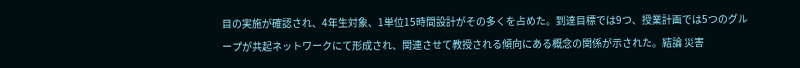目の実施が確認され、4年生対象、1単位15時間設計がその多くを占めた。到達目標では9つ、授業計画では5つのグループが共起ネットワークにて形成され、関連させて教授される傾向にある概念の関係が示された。結論 災害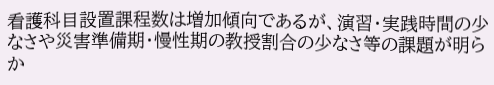看護科目設置課程数は増加傾向であるが、演習・実践時間の少なさや災害準備期・慢性期の教授割合の少なさ等の課題が明らか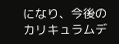になり、今後のカリキュラムデ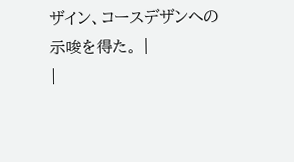ザイン、コースデザンへの示唆を得た。 |
|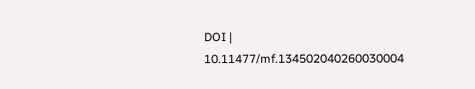DOI | 10.11477/mf.134502040260030004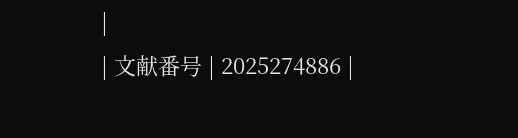|
| 文献番号 | 2025274886 |